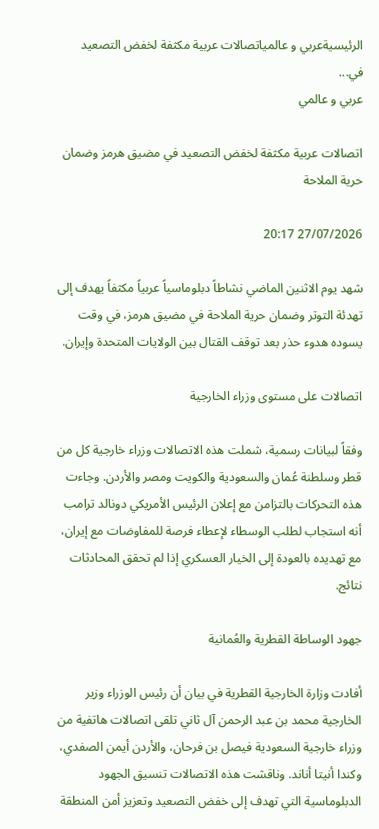الرئيسيةعربي و عالمياتصالات عربية مكثفة لخفض التصعيد في...
عربي و عالمي

اتصالات عربية مكثفة لخفض التصعيد في مضيق هرمز وضمان حرية الملاحة

27/07/2026 20:17

شهد يوم الاثنين الماضي نشاطاً دبلوماسياً عربياً مكثفاً يهدف إلى تهدئة التوتر وضمان حرية الملاحة في مضيق هرمز، في وقت يسوده هدوء حذر بعد توقف القتال بين الولايات المتحدة وإيران.

اتصالات على مستوى وزراء الخارجية

وفقاً لبيانات رسمية، شملت هذه الاتصالات وزراء خارجية كل من قطر وسلطنة عُمان والسعودية والكويت ومصر والأردن. وجاءت هذه التحركات بالتزامن مع إعلان الرئيس الأمريكي دونالد ترامب أنه استجاب لطلب الوسطاء لإعطاء فرصة للمفاوضات مع إيران، مع تهديده بالعودة إلى الخيار العسكري إذا لم تحقق المحادثات نتائج.

جهود الوساطة القطرية والعُمانية

أفادت وزارة الخارجية القطرية في بيان أن رئيس الوزراء وزير الخارجية محمد بن عبد الرحمن آل ثاني تلقى اتصالات هاتفية من وزراء خارجية السعودية فيصل بن فرحان، والأردن أيمن الصفدي، وكندا أنيتا أناند. وناقشت هذه الاتصالات تنسيق الجهود الدبلوماسية التي تهدف إلى خفض التصعيد وتعزيز أمن المنطقة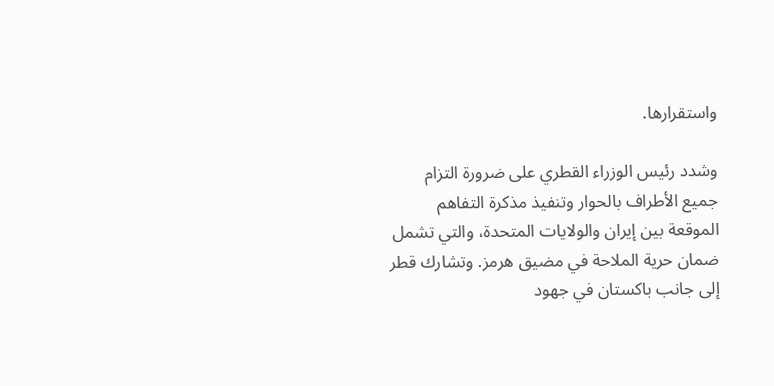واستقرارها.

وشدد رئيس الوزراء القطري على ضرورة التزام جميع الأطراف بالحوار وتنفيذ مذكرة التفاهم الموقعة بين إيران والولايات المتحدة، والتي تشمل ضمان حرية الملاحة في مضيق هرمز. وتشارك قطر إلى جانب باكستان في جهود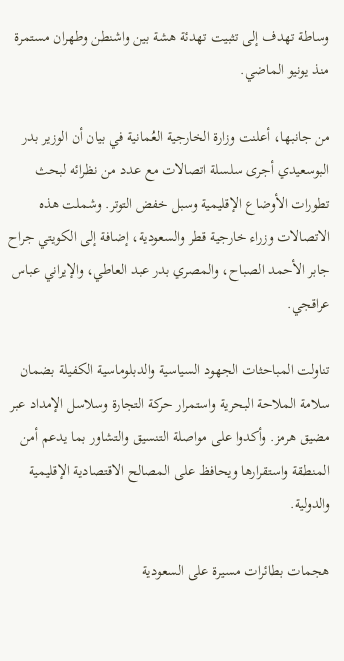وساطة تهدف إلى تثبيت تهدئة هشة بين واشنطن وطهران مستمرة منذ يونيو الماضي.

من جانبها، أعلنت وزارة الخارجية العُمانية في بيان أن الوزير بدر البوسعيدي أجرى سلسلة اتصالات مع عدد من نظرائه لبحث تطورات الأوضاع الإقليمية وسبل خفض التوتر. وشملت هذه الاتصالات وزراء خارجية قطر والسعودية، إضافة إلى الكويتي جراح جابر الأحمد الصباح، والمصري بدر عبد العاطي، والإيراني عباس عراقجي.

تناولت المباحثات الجهود السياسية والدبلوماسية الكفيلة بضمان سلامة الملاحة البحرية واستمرار حركة التجارة وسلاسل الإمداد عبر مضيق هرمز. وأكدوا على مواصلة التنسيق والتشاور بما يدعم أمن المنطقة واستقرارها ويحافظ على المصالح الاقتصادية الإقليمية والدولية.

هجمات بطائرات مسيرة على السعودية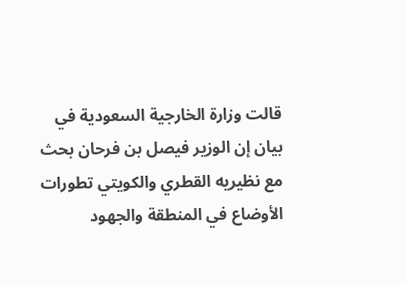قالت وزارة الخارجية السعودية في بيان إن الوزير فيصل بن فرحان بحث مع نظيريه القطري والكويتي تطورات الأوضاع في المنطقة والجهود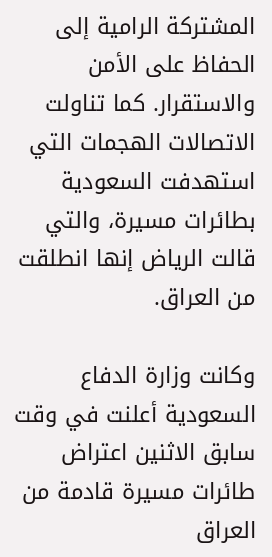المشتركة الرامية إلى الحفاظ على الأمن والاستقرار. كما تناولت الاتصالات الهجمات التي استهدفت السعودية بطائرات مسيرة، والتي قالت الرياض إنها انطلقت من العراق.

وكانت وزارة الدفاع السعودية أعلنت في وقت سابق الاثنين اعتراض طائرات مسيرة قادمة من العراق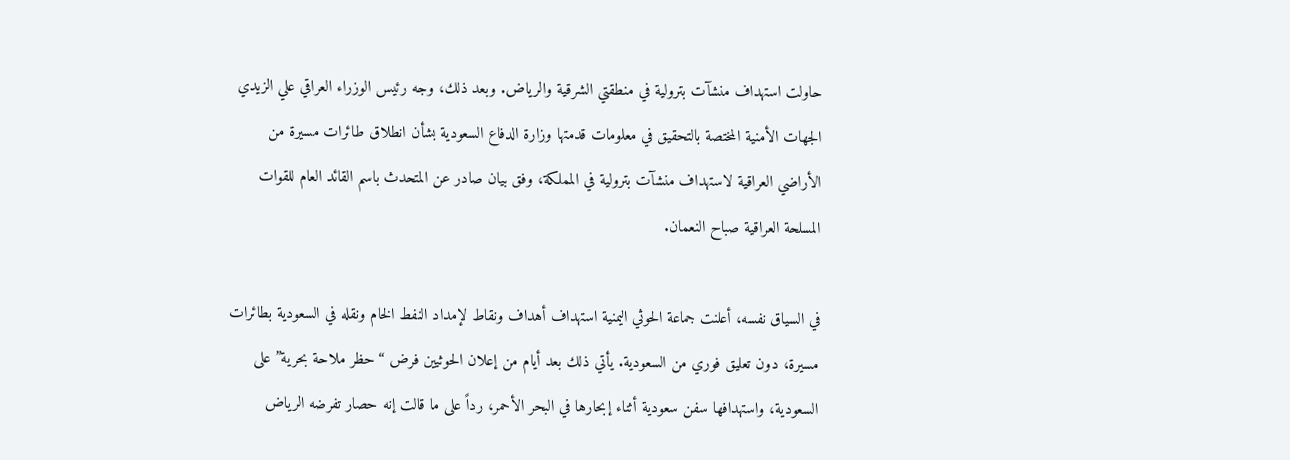حاولت استهداف منشآت بترولية في منطقتي الشرقية والرياض. وبعد ذلك، وجه رئيس الوزراء العراقي علي الزيدي الجهات الأمنية المختصة بالتحقيق في معلومات قدمتها وزارة الدفاع السعودية بشأن انطلاق طائرات مسيرة من الأراضي العراقية لاستهداف منشآت بترولية في المملكة، وفق بيان صادر عن المتحدث باسم القائد العام للقوات المسلحة العراقية صباح النعمان.

في السياق نفسه، أعلنت جماعة الحوثي اليمنية استهداف أهداف ونقاط لإمداد النفط الخام ونقله في السعودية بطائرات مسيرة، دون تعليق فوري من السعودية. يأتي ذلك بعد أيام من إعلان الحوثيين فرض “حظر ملاحة بحرية” على السعودية، واستهدافها سفن سعودية أثناء إبحارها في البحر الأحمر، رداً على ما قالت إنه حصار تفرضه الرياض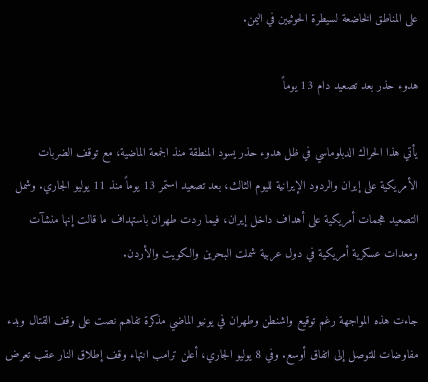على المناطق الخاضعة لسيطرة الحوثيين في اليمن.

هدوء حذر بعد تصعيد دام 13 يوماً

يأتي هذا الحراك الدبلوماسي في ظل هدوء حذر يسود المنطقة منذ الجمعة الماضية، مع توقف الضربات الأمريكية على إيران والردود الإيرانية لليوم الثالث، بعد تصعيد استمر 13 يوماً منذ 11 يوليو الجاري. وشمل التصعيد هجمات أمريكية على أهداف داخل إيران، فيما ردت طهران باستهداف ما قالت إنها منشآت ومعدات عسكرية أمريكية في دول عربية شملت البحرين والكويت والأردن.

جاءت هذه المواجهة رغم توقيع واشنطن وطهران في يونيو الماضي مذكرة تفاهم نصت على وقف القتال وبدء مفاوضات للتوصل إلى اتفاق أوسع. وفي 8 يوليو الجاري، أعلن ترامب انتهاء وقف إطلاق النار عقب تعرض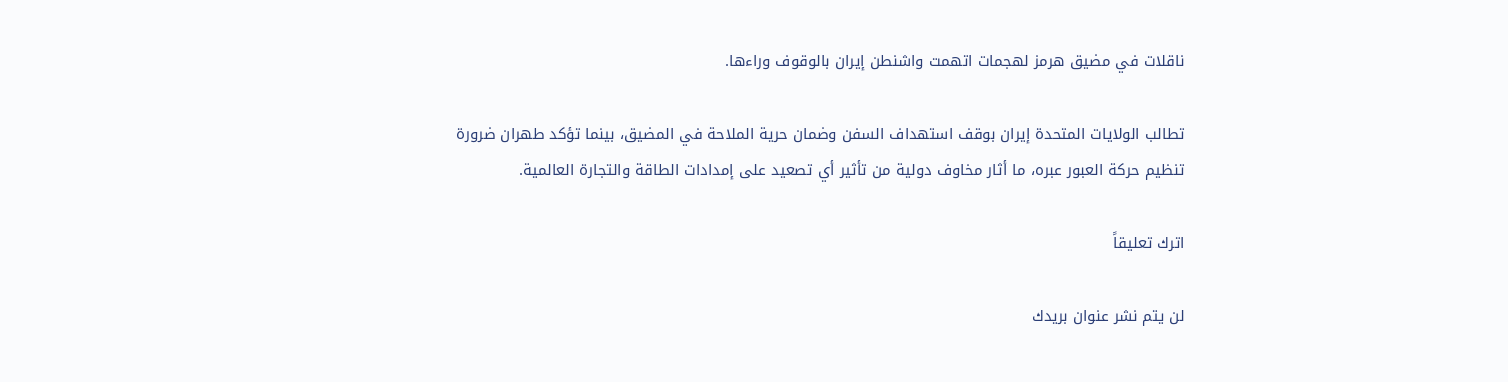ناقلات في مضيق هرمز لهجمات اتهمت واشنطن إيران بالوقوف وراءها.

تطالب الولايات المتحدة إيران بوقف استهداف السفن وضمان حرية الملاحة في المضيق، بينما تؤكد طهران ضرورة تنظيم حركة العبور عبره، ما أثار مخاوف دولية من تأثير أي تصعيد على إمدادات الطاقة والتجارة العالمية.

اترك تعليقاً

لن يتم نشر عنوان بريدك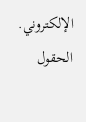الإلكتروني. الحقول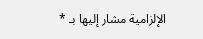الإلزامية مشار إليها بـ *